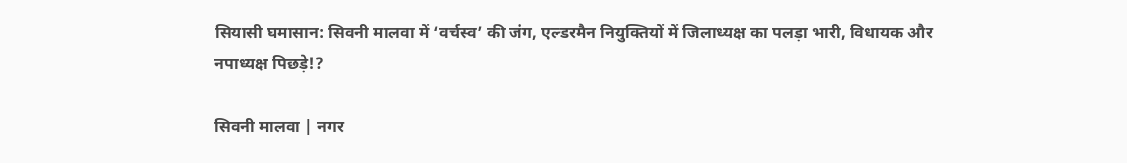सियासी घमासान: सिवनी मालवा में ‘वर्चस्व’ की जंग, एल्डरमैन नियुक्तियों में जिलाध्यक्ष का पलड़ा भारी, विधायक और नपाध्यक्ष पिछड़े!?

सिवनी मालवा | नगर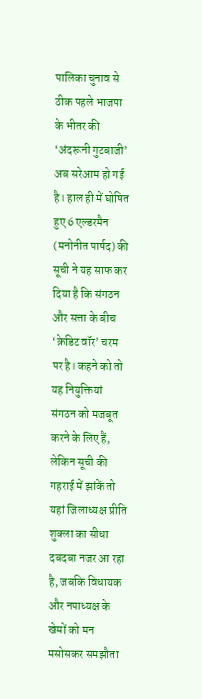पालिका चुनाव से ठीक पहले भाजपा के भीतर की ‘अंदरूनी गुटबाजी’ अब सरेआम हो गई है। हाल ही में घोषित हुए 6 एल्डरमैन (मनोनीत पार्षद) की सूची ने यह साफ कर दिया है कि संगठन और सत्ता के बीच ‘क्रेडिट वॉर’ चरम पर है। कहने को तो यह नियुक्तियां संगठन को मजबूत करने के लिए हैं, लेकिन सूची की गहराई में झांकें तो यहां जिलाध्यक्ष प्रीति शुक्ला का सीधा दबदबा नजर आ रहा है, जबकि विधायक और नपाध्यक्ष के खेमों को मन मसोसकर समझौता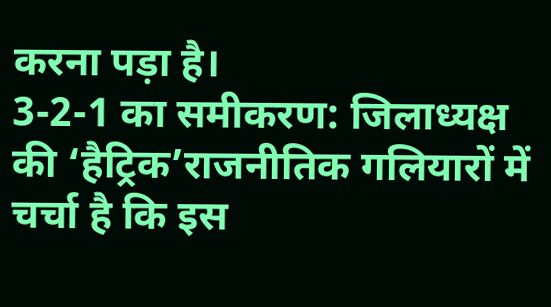करना पड़ा है।
3-2-1 का समीकरण: जिलाध्यक्ष की ‘हैट्रिक’राजनीतिक गलियारों में चर्चा है कि इस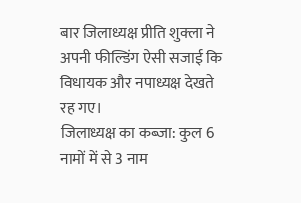बार जिलाध्यक्ष प्रीति शुक्ला ने अपनी फील्डिंग ऐसी सजाई कि विधायक और नपाध्यक्ष देखते रह गए।
जिलाध्यक्ष का कब्जा: कुल 6 नामों में से 3 नाम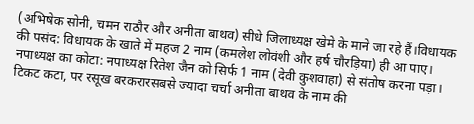(अभिषेक सोनी, चमन राठौर और अनीता बाथव) सीधे जिलाध्यक्ष खेमे के माने जा रहे हैं।विधायक की पसंद: विधायक के खाते में महज 2 नाम (कमलेश लोवंशी और हर्ष चौरड़िया) ही आ पाए।
नपाध्यक्ष का कोटा: नपाध्यक्ष रितेश जैन को सिर्फ 1 नाम (देवी कुशवाहा) से संतोष करना पड़ा।
टिकट कटा, पर रसूख बरकरारसबसे ज्यादा चर्चा अनीता बाथव के नाम की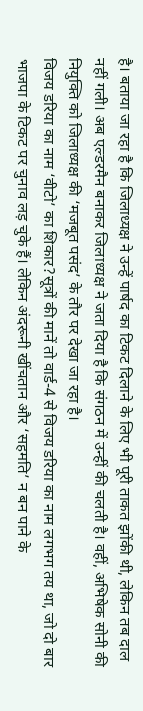है। बताया जा रहा है कि जिलाध्यक्ष ने उन्हें पार्षद का टिकट दिलाने के लिए भी पूरी ताकत झोंकी थी, लेकिन तब दाल नहीं गली। अब एल्डरमैन बनाकर जिलाध्यक्ष ने जता दिया है कि संगठन में उन्हीं की चलती है। वहीं, अभिषेक सोनी की नियुक्ति को जिलाध्यक्ष की ‘मजबूत पसंद’ के तौर पर देखा जा रहा है।
विजय डरिया का नाम ‘वीटो’ का शिकार?सूत्रों की मानें तो वार्ड-4 से विजय डरिया का नाम लगभग तय था, जो दो बार भाजपा के टिकट पर चुनाव लड़ चुके हैं। लेकिन अंदरूनी खींचतान और ‘सहमति’ न बन पाने के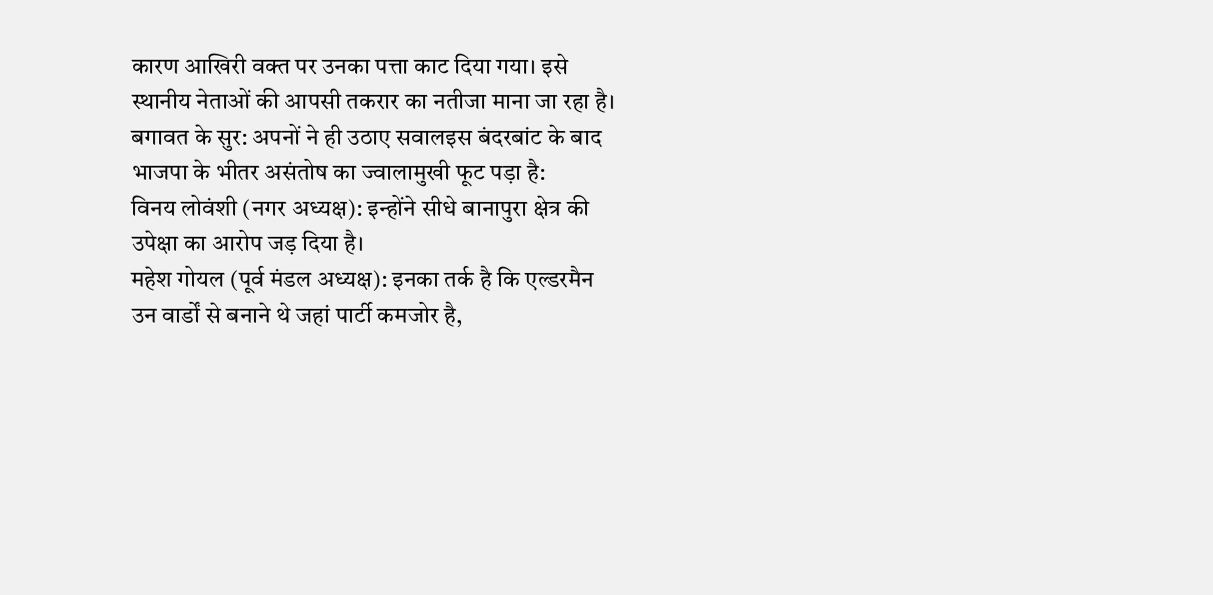कारण आखिरी वक्त पर उनका पत्ता काट दिया गया। इसे स्थानीय नेताओं की आपसी तकरार का नतीजा माना जा रहा है।
बगावत के सुर: अपनों ने ही उठाए सवालइस बंदरबांट के बाद भाजपा के भीतर असंतोष का ज्वालामुखी फूट पड़ा है:
विनय लोवंशी (नगर अध्यक्ष): इन्होंने सीधे बानापुरा क्षेत्र की उपेक्षा का आरोप जड़ दिया है।
महेश गोयल (पूर्व मंडल अध्यक्ष): इनका तर्क है कि एल्डरमैन उन वार्डों से बनाने थे जहां पार्टी कमजोर है,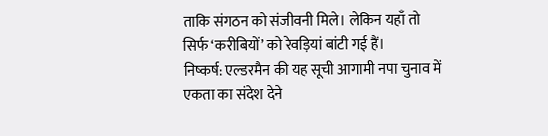ताकि संगठन को संजीवनी मिले। लेकिन यहाँ तो सिर्फ ‘करीबियों’ को रेवड़ियां बांटी गई हैं।
निष्कर्ष: एल्डरमैन की यह सूची आगामी नपा चुनाव में एकता का संदेश देने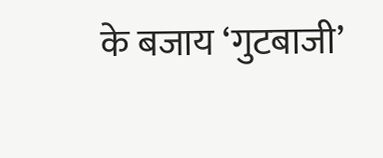के बजाय ‘गुटबाजी’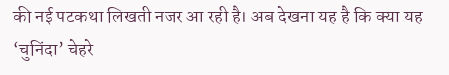की नई पटकथा लिखती नजर आ रही है। अब देखना यह है कि क्या यह ‘चुनिंदा’ चेहरे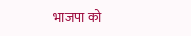भाजपा को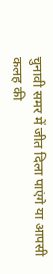चुनावी समर में जीत दिला पाएंगे या आपसी कलह की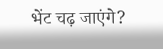भेंट चढ़ जाएंगे?